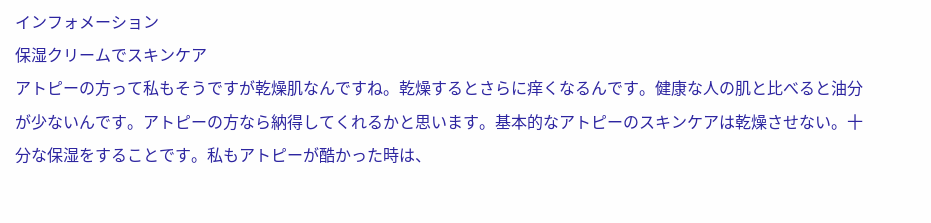インフォメーション
保湿クリームでスキンケア
アトピーの方って私もそうですが乾燥肌なんですね。乾燥するとさらに痒くなるんです。健康な人の肌と比べると油分が少ないんです。アトピーの方なら納得してくれるかと思います。基本的なアトピーのスキンケアは乾燥させない。十分な保湿をすることです。私もアトピーが酷かった時は、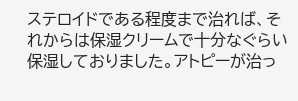ステロイドである程度まで治れば、それからは保湿クリームで十分なぐらい保湿しておりました。アトピーが治っ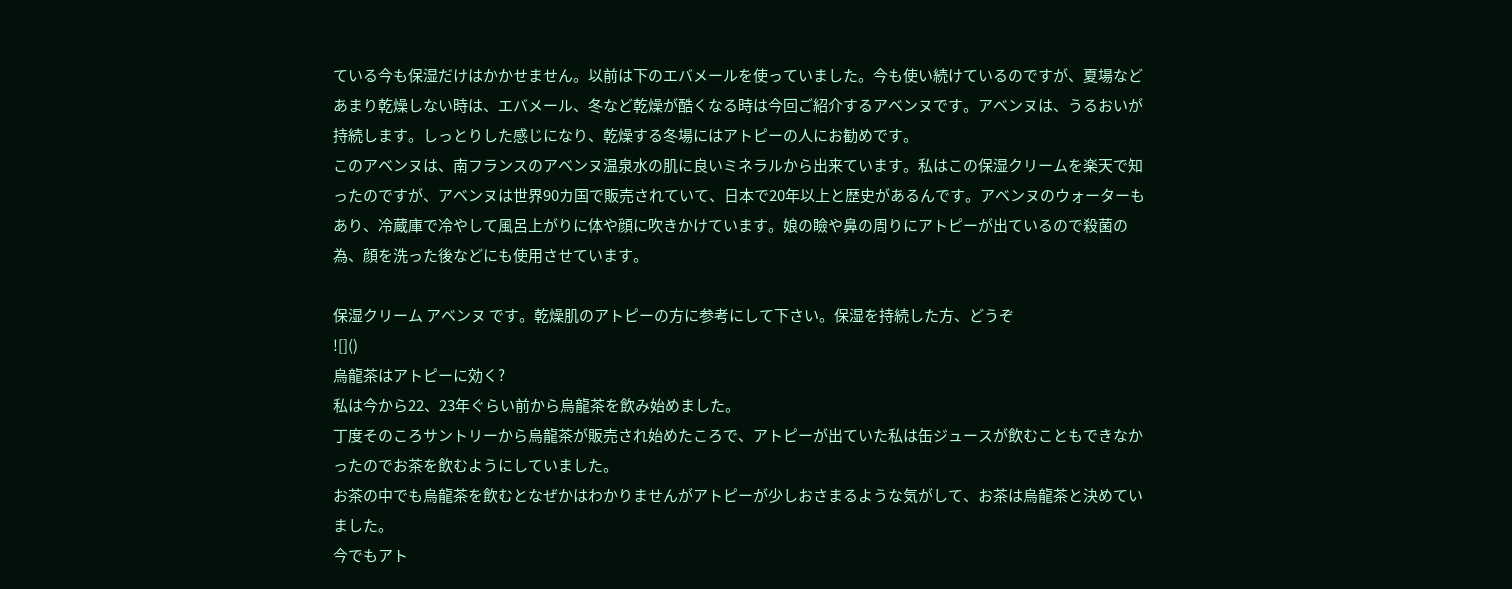ている今も保湿だけはかかせません。以前は下のエバメールを使っていました。今も使い続けているのですが、夏場などあまり乾燥しない時は、エバメール、冬など乾燥が酷くなる時は今回ご紹介するアベンヌです。アベンヌは、うるおいが持続します。しっとりした感じになり、乾燥する冬場にはアトピーの人にお勧めです。
このアベンヌは、南フランスのアベンヌ温泉水の肌に良いミネラルから出来ています。私はこの保湿クリームを楽天で知ったのですが、アベンヌは世界90カ国で販売されていて、日本で20年以上と歴史があるんです。アベンヌのウォーターもあり、冷蔵庫で冷やして風呂上がりに体や顔に吹きかけています。娘の瞼や鼻の周りにアトピーが出ているので殺菌の為、顔を洗った後などにも使用させています。

保湿クリーム アベンヌ です。乾燥肌のアトピーの方に参考にして下さい。保湿を持続した方、どうぞ
![]()
烏龍茶はアトピーに効く?
私は今から22、23年ぐらい前から烏龍茶を飲み始めました。
丁度そのころサントリーから烏龍茶が販売され始めたころで、アトピーが出ていた私は缶ジュースが飲むこともできなかったのでお茶を飲むようにしていました。
お茶の中でも烏龍茶を飲むとなぜかはわかりませんがアトピーが少しおさまるような気がして、お茶は烏龍茶と決めていました。
今でもアト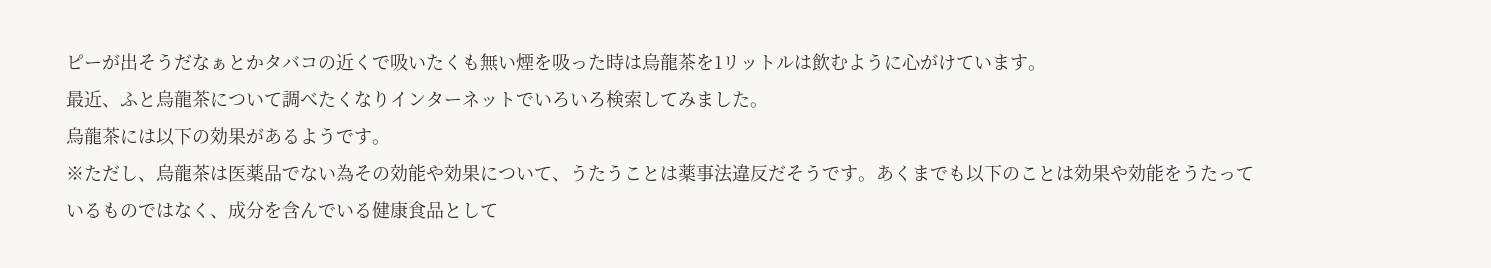ピーが出そうだなぁとかタバコの近くで吸いたくも無い煙を吸った時は烏龍茶を1リットルは飲むように心がけています。
最近、ふと烏龍茶について調べたくなりインターネットでいろいろ検索してみました。
烏龍茶には以下の効果があるようです。
※ただし、烏龍茶は医薬品でない為その効能や効果について、うたうことは薬事法違反だそうです。あくまでも以下のことは効果や効能をうたっているものではなく、成分を含んでいる健康食品として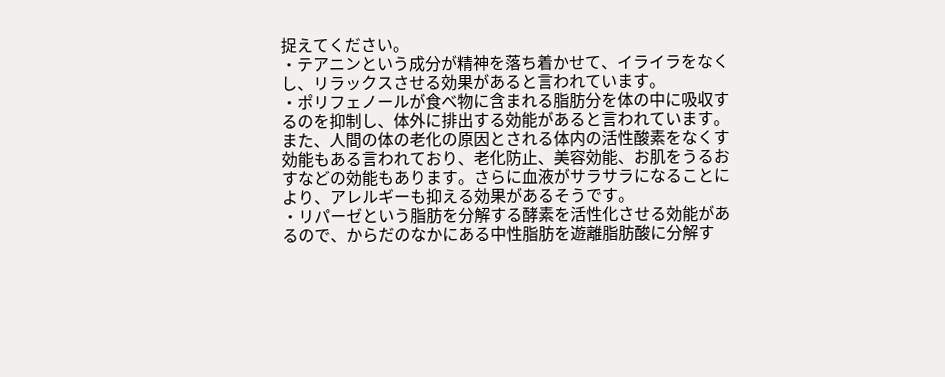捉えてください。
・テアニンという成分が精神を落ち着かせて、イライラをなくし、リラックスさせる効果があると言われています。
・ポリフェノールが食べ物に含まれる脂肪分を体の中に吸収するのを抑制し、体外に排出する効能があると言われています。また、人間の体の老化の原因とされる体内の活性酸素をなくす効能もある言われており、老化防止、美容効能、お肌をうるおすなどの効能もあります。さらに血液がサラサラになることにより、アレルギーも抑える効果があるそうです。
・リパーゼという脂肪を分解する酵素を活性化させる効能があるので、からだのなかにある中性脂肪を遊離脂肪酸に分解す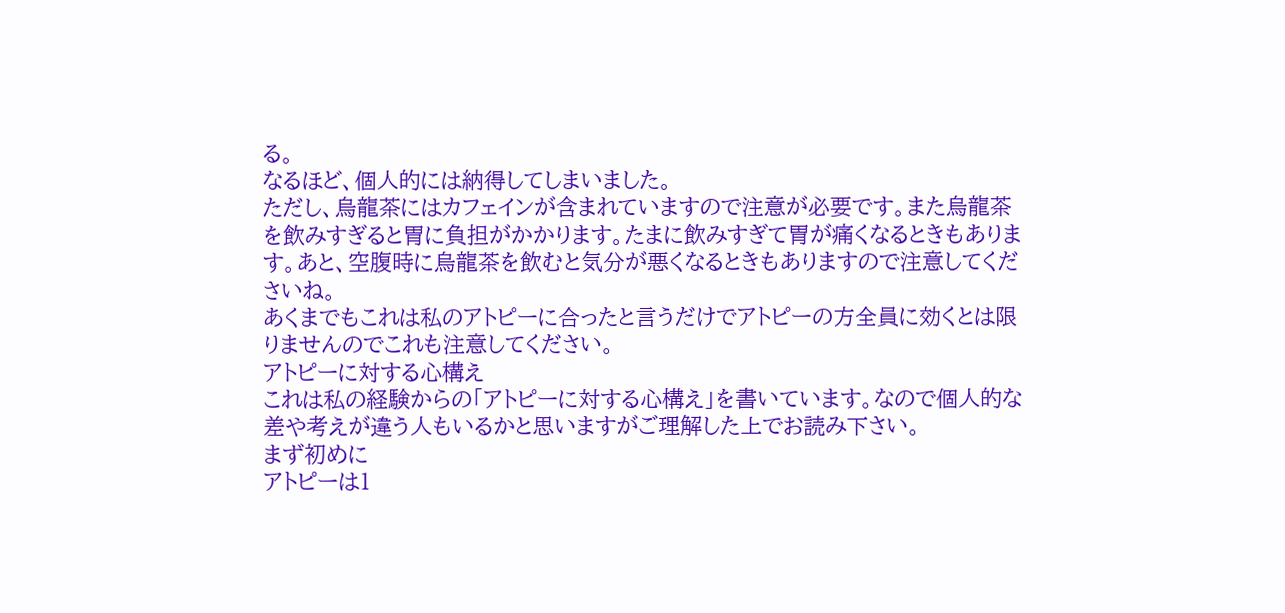る。
なるほど、個人的には納得してしまいました。
ただし、烏龍茶にはカフェインが含まれていますので注意が必要です。また烏龍茶を飲みすぎると胃に負担がかかります。たまに飲みすぎて胃が痛くなるときもあります。あと、空腹時に烏龍茶を飲むと気分が悪くなるときもありますので注意してくださいね。
あくまでもこれは私のアトピーに合ったと言うだけでアトピーの方全員に効くとは限りませんのでこれも注意してください。
アトピーに対する心構え
これは私の経験からの「アトピーに対する心構え」を書いています。なので個人的な差や考えが違う人もいるかと思いますがご理解した上でお読み下さい。
まず初めに
アトピーは1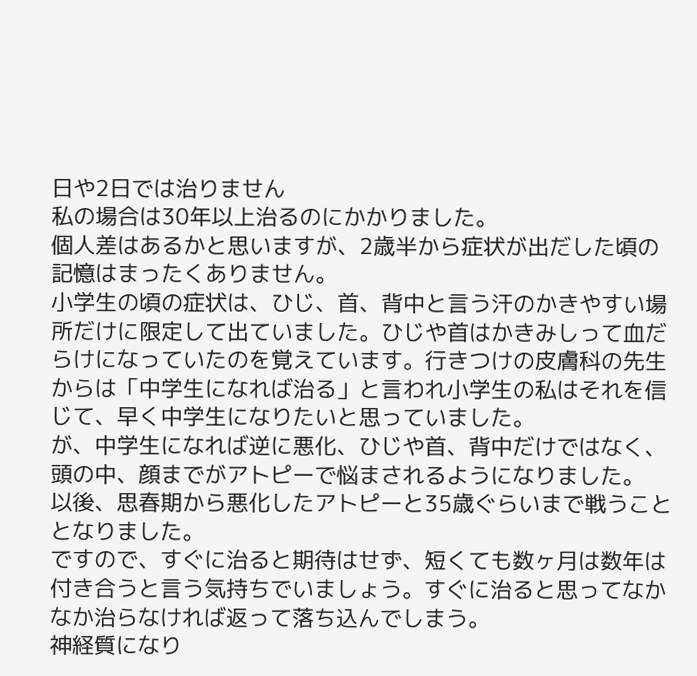日や2日では治りません
私の場合は30年以上治るのにかかりました。
個人差はあるかと思いますが、2歳半から症状が出だした頃の記憶はまったくありません。
小学生の頃の症状は、ひじ、首、背中と言う汗のかきやすい場所だけに限定して出ていました。ひじや首はかきみしって血だらけになっていたのを覚えています。行きつけの皮膚科の先生からは「中学生になれば治る」と言われ小学生の私はそれを信じて、早く中学生になりたいと思っていました。
が、中学生になれば逆に悪化、ひじや首、背中だけではなく、頭の中、顔までがアトピーで悩まされるようになりました。
以後、思春期から悪化したアトピーと35歳ぐらいまで戦うこととなりました。
ですので、すぐに治ると期待はせず、短くても数ヶ月は数年は付き合うと言う気持ちでいましょう。すぐに治ると思ってなかなか治らなければ返って落ち込んでしまう。
神経質になり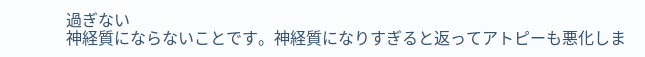過ぎない
神経質にならないことです。神経質になりすぎると返ってアトピーも悪化しま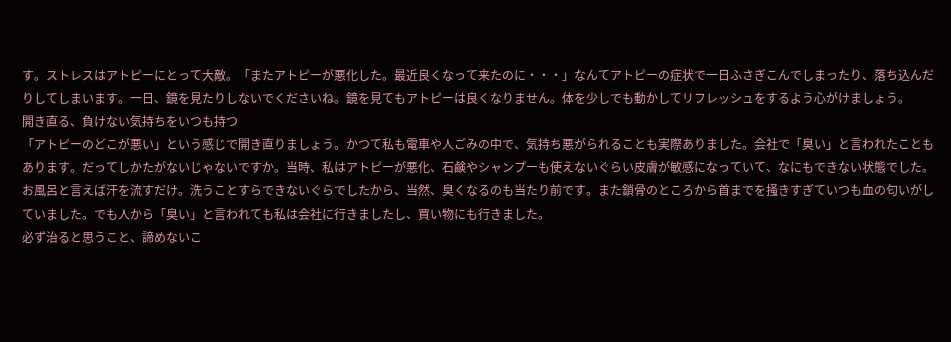す。ストレスはアトピーにとって大敵。「またアトピーが悪化した。最近良くなって来たのに・・・」なんてアトピーの症状で一日ふさぎこんでしまったり、落ち込んだりしてしまいます。一日、鏡を見たりしないでくださいね。鏡を見てもアトピーは良くなりません。体を少しでも動かしてリフレッシュをするよう心がけましょう。
開き直る、負けない気持ちをいつも持つ
「アトピーのどこが悪い」という感じで開き直りましょう。かつて私も電車や人ごみの中で、気持ち悪がられることも実際ありました。会社で「臭い」と言われたこともあります。だってしかたがないじゃないですか。当時、私はアトピーが悪化、石鹸やシャンプーも使えないぐらい皮膚が敏感になっていて、なにもできない状態でした。お風呂と言えば汗を流すだけ。洗うことすらできないぐらでしたから、当然、臭くなるのも当たり前です。また鎖骨のところから首までを掻きすぎていつも血の匂いがしていました。でも人から「臭い」と言われても私は会社に行きましたし、買い物にも行きました。
必ず治ると思うこと、諦めないこ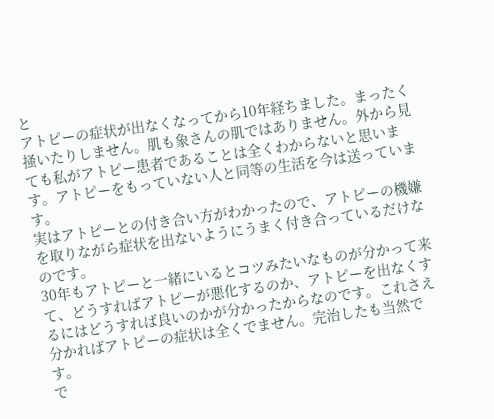と
アトピーの症状が出なくなってから10年経ちました。まったく掻いたりしません。肌も象さんの肌ではありません。外から見ても私がアトピー患者であることは全くわからないと思います。アトピーをもっていない人と同等の生活を今は送っています。
実はアトピーとの付き合い方がわかったので、アトピーの機嫌を取りながら症状を出ないようにうまく付き合っているだけなのです。
30年もアトピーと一緒にいるとコツみたいなものが分かって来て、どうすればアトピーが悪化するのか、アトピーを出なくするにはどうすれば良いのかが分かったからなのです。これさえ分かればアトピーの症状は全くでません。完治したも当然です。
で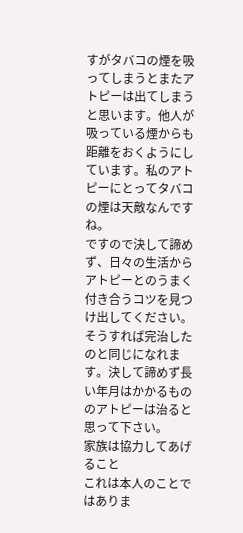すがタバコの煙を吸ってしまうとまたアトピーは出てしまうと思います。他人が吸っている煙からも距離をおくようにしています。私のアトピーにとってタバコの煙は天敵なんですね。
ですので決して諦めず、日々の生活からアトピーとのうまく付き合うコツを見つけ出してください。そうすれば完治したのと同じになれます。決して諦めず長い年月はかかるもののアトピーは治ると思って下さい。
家族は協力してあげること
これは本人のことではありま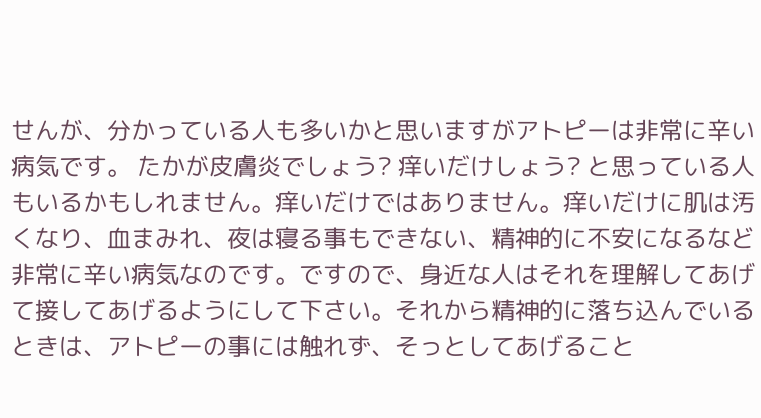せんが、分かっている人も多いかと思いますがアトピーは非常に辛い病気です。 たかが皮膚炎でしょう? 痒いだけしょう? と思っている人もいるかもしれません。痒いだけではありません。痒いだけに肌は汚くなり、血まみれ、夜は寝る事もできない、精神的に不安になるなど非常に辛い病気なのです。ですので、身近な人はそれを理解してあげて接してあげるようにして下さい。それから精神的に落ち込んでいるときは、アトピーの事には触れず、そっとしてあげること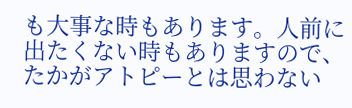も大事な時もあります。人前に出たくない時もありますので、たかがアトピーとは思わない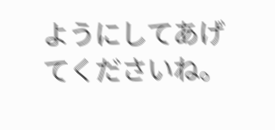ようにしてあげてくださいね。